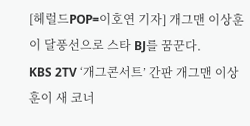[헤럴드POP=이호연 기자] 개그맨 이상훈이 달풍선으로 스타 BJ를 꿈꾼다.
KBS 2TV ‘개그콘서트’ 간판 개그맨 이상훈이 새 코너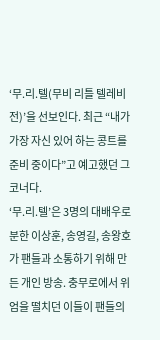‘무.리.텔(무비 리틀 텔레비전)’을 선보인다. 최근 “내가 가장 자신 있어 하는 콩트를 준비 중이다”고 예고했던 그 코너다.
‘무.리.텔’은 3명의 대배우로 분한 이상훈, 송영길, 송왕호가 팬들과 소통하기 위해 만든 개인 방송. 충무로에서 위엄을 떨치던 이들이 팬들의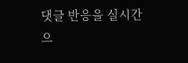댓글 반응을 실시간으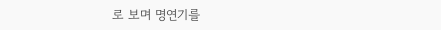로 보며 명연기를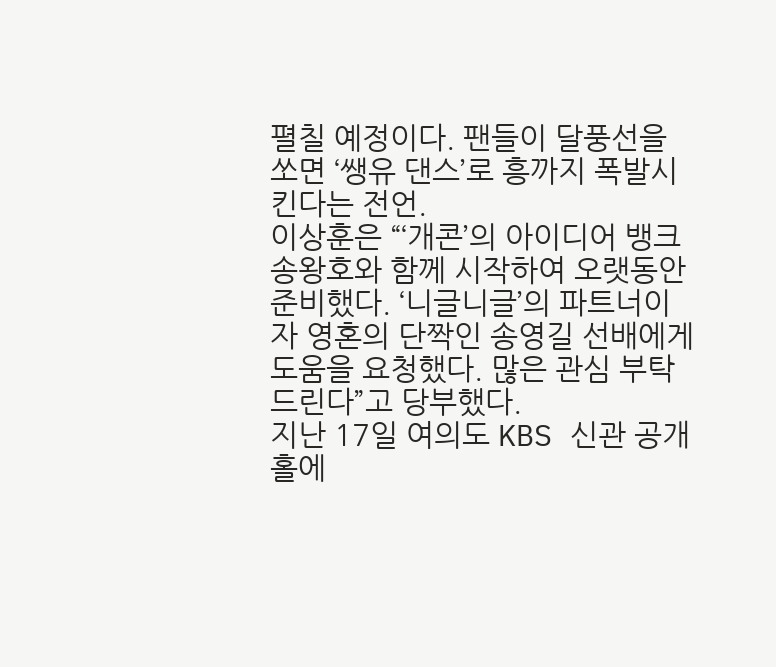펼칠 예정이다. 팬들이 달풍선을 쏘면 ‘쌩유 댄스’로 흥까지 폭발시킨다는 전언.
이상훈은 “‘개콘’의 아이디어 뱅크 송왕호와 함께 시작하여 오랫동안 준비했다. ‘니글니글’의 파트너이자 영혼의 단짝인 송영길 선배에게 도움을 요청했다. 많은 관심 부탁드린다”고 당부했다.
지난 17일 여의도 KBS 신관 공개홀에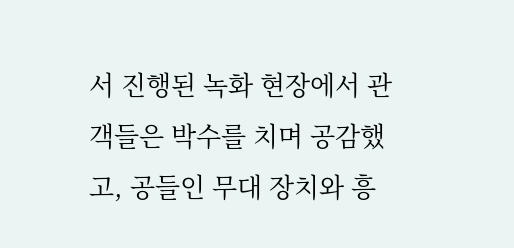서 진행된 녹화 현장에서 관객들은 박수를 치며 공감했고, 공들인 무대 장치와 흥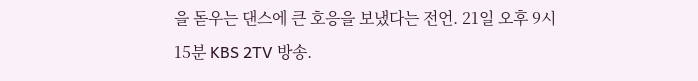을 돋우는 댄스에 큰 호응을 보냈다는 전언. 21일 오후 9시 15분 KBS 2TV 방송.